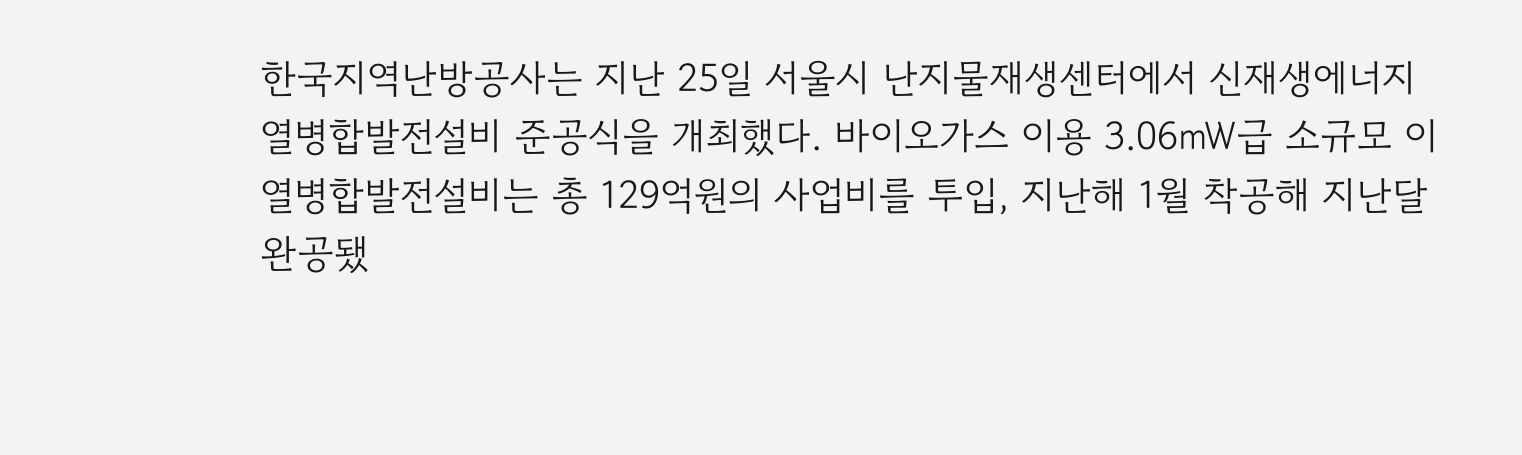한국지역난방공사는 지난 25일 서울시 난지물재생센터에서 신재생에너지 열병합발전설비 준공식을 개최했다. 바이오가스 이용 3.06㎽급 소규모 이 열병합발전설비는 총 129억원의 사업비를 투입, 지난해 1월 착공해 지난달 완공됐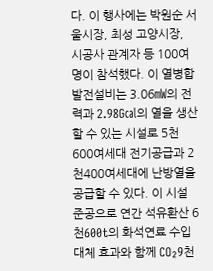다. 이 행사에는 박원순 서울시장, 최성 고양시장, 시공사 관계자 등 100여명이 참석했다. 이 열병합발전설비는 3.06㎽의 전력과 2.98G㎈의 열을 생산 할 수 있는 시설로 5천600여세대 전기공급과 2천400여세대에 난방열을 공급할 수 있다. 이 시설 준공으로 연간 석유환산 6천600t의 화석연료 수입대체 효과와 함께 CO₂9천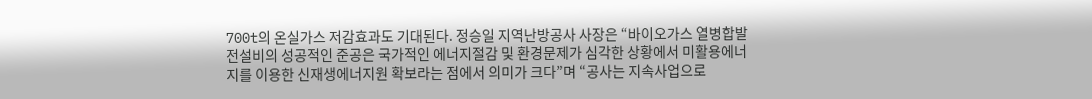700t의 온실가스 저감효과도 기대된다. 정승일 지역난방공사 사장은 “바이오가스 열병합발전설비의 성공적인 준공은 국가적인 에너지절감 및 환경문제가 심각한 상황에서 미활용에너지를 이용한 신재생에너지원 확보라는 점에서 의미가 크다”며 “공사는 지속사업으로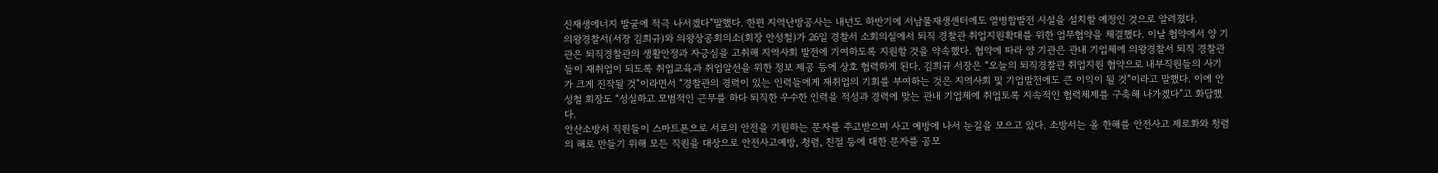신재생에너지 발굴에 적극 나서겠다”말했다. 한편 지역난방공사는 내년도 하반기에 서남물재생센터에도 열병합발전 시설을 설치할 예정인 것으로 알려졌다.
의왕경찰서(서장 김희규)와 의왕상공회의소(회장 안성철)가 26일 경찰서 소회의실에서 퇴직 경찰관 취업지원확대를 위한 업무협약을 체결했다. 이날 협약에서 양 기관은 퇴직경찰관의 생활안정과 자긍심을 고취해 지역사회 발전에 기여하도록 지원할 것을 약속했다. 협약에 따라 양 기관은 관내 기업체에 의왕경찰서 퇴직 경찰관들이 재취업이 되도록 취업교육과 취업알선을 위한 정보 제공 등에 상호 협력하게 된다. 김희규 서장은 “오늘의 퇴직경찰관 취업지원 협약으로 내부직원들의 사기가 크게 진작될 것”이라면서 “경찰관의 경력이 있는 인력들에게 재취업의 기회를 부여하는 것은 지역사회 및 기업발전에도 큰 이익이 될 것”이라고 말했다. 이에 안성철 회장도 “성실하고 모범적인 근무를 하다 퇴직한 우수한 인력을 적성과 경력에 맞는 관내 기업체에 취업토록 지속적인 협력체제를 구축해 나가겠다”고 화답했다.
안산소방서 직원들이 스마트폰으로 서로의 안전을 기원하는 문자를 주고받으며 사고 예방에 나서 눈길을 모으고 있다. 소방서는 올 한해를 안전사고 제로화와 청렴의 해로 만들기 위해 모든 직원을 대상으로 안전사고예방, 청렴, 친절 등에 대한 문자를 공모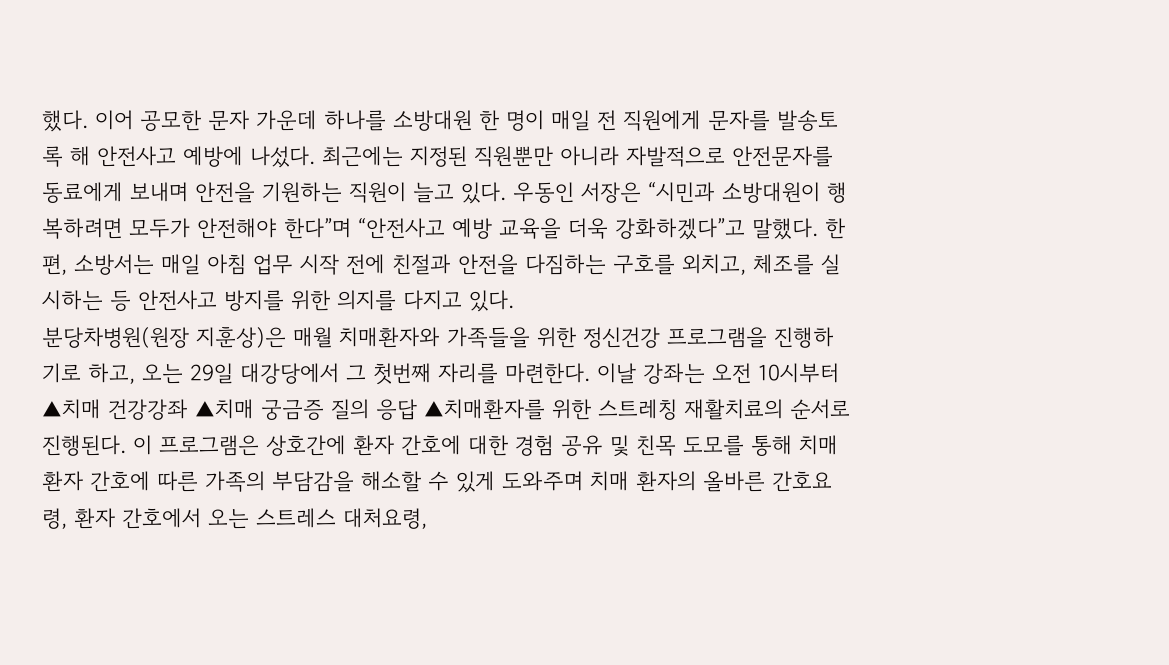했다. 이어 공모한 문자 가운데 하나를 소방대원 한 명이 매일 전 직원에게 문자를 발송토록 해 안전사고 예방에 나섰다. 최근에는 지정된 직원뿐만 아니라 자발적으로 안전문자를 동료에게 보내며 안전을 기원하는 직원이 늘고 있다. 우동인 서장은 “시민과 소방대원이 행복하려면 모두가 안전해야 한다”며 “안전사고 예방 교육을 더욱 강화하겠다”고 말했다. 한편, 소방서는 매일 아침 업무 시작 전에 친절과 안전을 다짐하는 구호를 외치고, 체조를 실시하는 등 안전사고 방지를 위한 의지를 다지고 있다.
분당차병원(원장 지훈상)은 매월 치매환자와 가족들을 위한 정신건강 프로그램을 진행하기로 하고, 오는 29일 대강당에서 그 첫번째 자리를 마련한다. 이날 강좌는 오전 10시부터 ▲치매 건강강좌 ▲치매 궁금증 질의 응답 ▲치매환자를 위한 스트레칭 재활치료의 순서로 진행된다. 이 프로그램은 상호간에 환자 간호에 대한 경험 공유 및 친목 도모를 통해 치매 환자 간호에 따른 가족의 부담감을 해소할 수 있게 도와주며 치매 환자의 올바른 간호요령, 환자 간호에서 오는 스트레스 대처요령,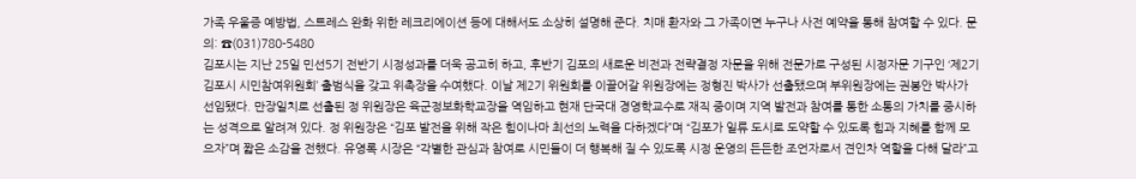가족 우울증 예방법, 스트레스 완화 위한 레크리에이션 등에 대해서도 소상히 설명해 준다. 치매 환자와 그 가족이면 누구나 사전 예약을 통해 참여할 수 있다. 문의: ☎(031)780-5480
김포시는 지난 25일 민선5기 전반기 시정성과를 더욱 공고히 하고, 후반기 김포의 새로운 비전과 전략결정 자문을 위해 전문가로 구성된 시정자문 기구인 ‘제2기 김포시 시민참여위원회’ 출범식을 갖고 위촉장을 수여했다. 이날 제2기 위원회를 이끌어갈 위원장에는 정형진 박사가 선출됐으며 부위원장에는 권봉안 박사가 선임됐다. 만장일치로 선출된 정 위원장은 육군정보화학교장을 역임하고 현재 단국대 경영학교수로 재직 중이며 지역 발전과 참여를 통한 소통의 가치를 중시하는 성격으로 알려져 있다. 정 위원장은 “김포 발전을 위해 작은 힘이나마 최선의 노력을 다하겠다”며 “김포가 일류 도시로 도약할 수 있도록 힘과 지혜를 함께 모으자”며 짧은 소감을 전했다. 유영록 시장은 “각별한 관심과 참여로 시민들이 더 행복해 질 수 있도록 시정 운영의 든든한 조언자로서 견인차 역할을 다해 달라”고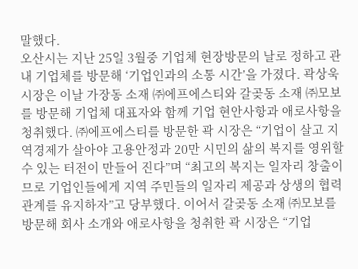말했다.
오산시는 지난 25일 3월중 기업체 현장방문의 날로 정하고 관내 기업체를 방문해 ‘기업인과의 소통 시간’을 가졌다. 곽상욱 시장은 이날 가장동 소재 ㈜에프에스티와 갈곶동 소재 ㈜모보를 방문해 기업체 대표자와 함께 기업 현안사항과 애로사항을 청취했다. ㈜에프에스티를 방문한 곽 시장은 “기업이 살고 지역경제가 살아야 고용안정과 20만 시민의 삶의 복지를 영위할 수 있는 터전이 만들어 진다”며 “최고의 복지는 일자리 창출이므로 기업인들에게 지역 주민들의 일자리 제공과 상생의 협력 관계를 유지하자”고 당부했다. 이어서 갈곶동 소재 ㈜모보를 방문해 회사 소개와 애로사항을 청취한 곽 시장은 “기업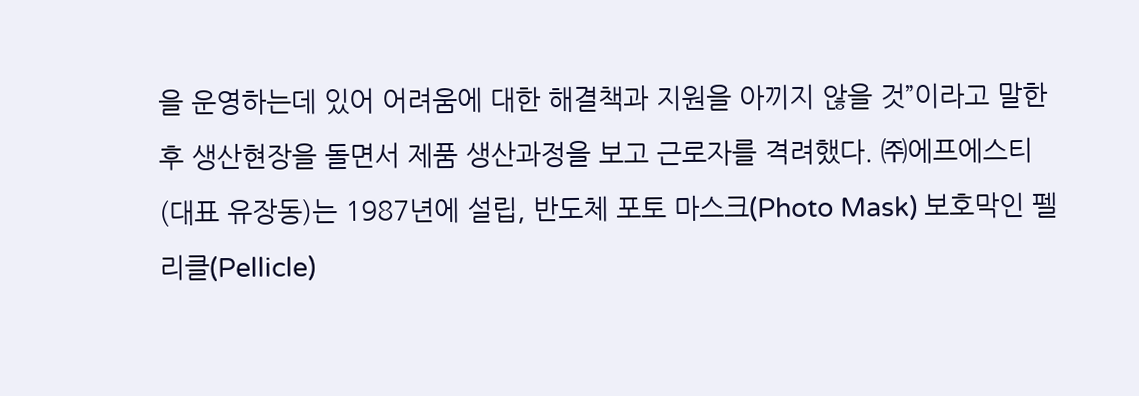을 운영하는데 있어 어려움에 대한 해결책과 지원을 아끼지 않을 것”이라고 말한 후 생산현장을 돌면서 제품 생산과정을 보고 근로자를 격려했다. ㈜에프에스티(대표 유장동)는 1987년에 설립, 반도체 포토 마스크(Photo Mask) 보호막인 펠리클(Pellicle)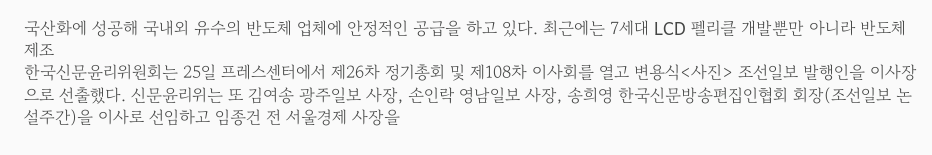국산화에 성공해 국내외 유수의 반도체 업체에 안정적인 공급을 하고 있다. 최근에는 7세대 LCD 펠리클 개발뿐만 아니라 반도체 제조
한국신문윤리위원회는 25일 프레스센터에서 제26차 정기총회 및 제108차 이사회를 열고 변용식<사진> 조선일보 발행인을 이사장으로 선출했다. 신문윤리위는 또 김여송 광주일보 사장, 손인락 영남일보 사장, 송희영 한국신문방송편집인협회 회장(조선일보 논설주간)을 이사로 선임하고 임종건 전 서울경제 사장을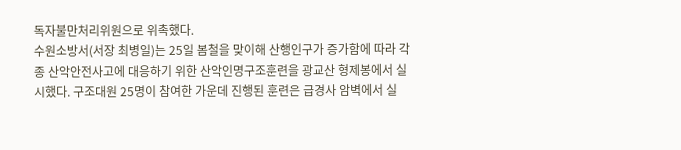독자불만처리위원으로 위촉했다.
수원소방서(서장 최병일)는 25일 봄철을 맞이해 산행인구가 증가함에 따라 각종 산악안전사고에 대응하기 위한 산악인명구조훈련을 광교산 형제봉에서 실시했다. 구조대원 25명이 참여한 가운데 진행된 훈련은 급경사 암벽에서 실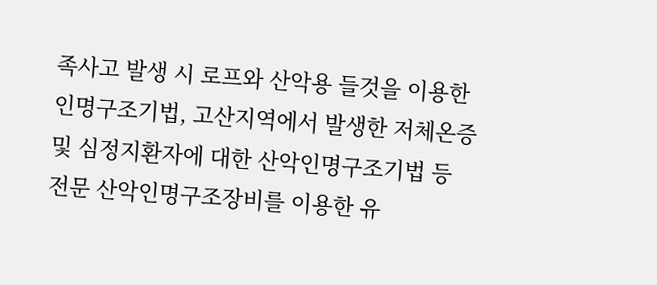족사고 발생 시 로프와 산악용 들것을 이용한 인명구조기법, 고산지역에서 발생한 저체온증 및 심정지환자에 대한 산악인명구조기법 등 전문 산악인명구조장비를 이용한 유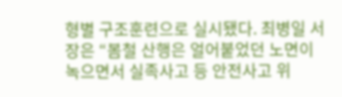형별 구조훈련으로 실시됐다. 최병일 서장은 “봄철 산행은 얼어붙었던 노면이 녹으면서 실족사고 등 안전사고 위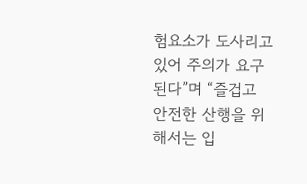험요소가 도사리고 있어 주의가 요구된다”며 “즐겁고 안전한 산행을 위해서는 입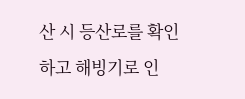산 시 등산로를 확인하고 해빙기로 인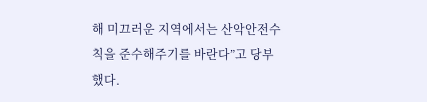해 미끄러운 지역에서는 산악안전수칙을 준수해주기를 바란다”고 당부했다.